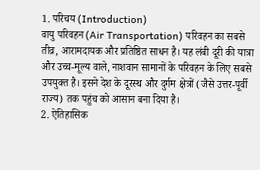1. परिचय (Introduction)
वायु परिवहन (Air Transportation) परिवहन का सबसे तीव्र, आरामदायक और प्रतिष्ठित साधन है। यह लंबी दूरी की यात्रा और उच्च-मूल्य वाले, नाशवान सामानों के परिवहन के लिए सबसे उपयुक्त है। इसने देश के दूरस्थ और दुर्गम क्षेत्रों (जैसे उत्तर-पूर्वी राज्य) तक पहुंच को आसान बना दिया है।
2. ऐतिहासिक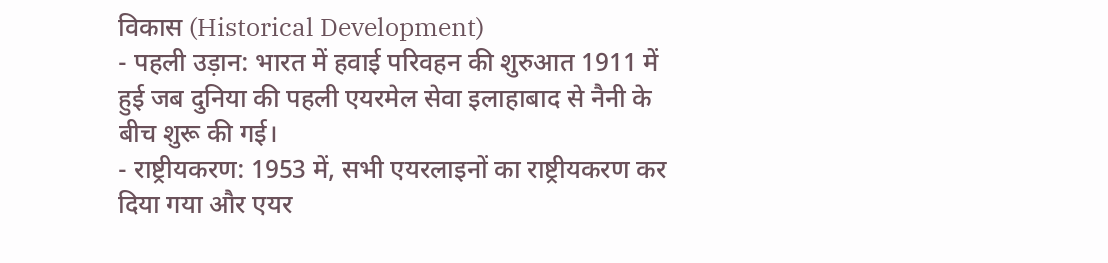विकास (Historical Development)
- पहली उड़ान: भारत में हवाई परिवहन की शुरुआत 1911 में हुई जब दुनिया की पहली एयरमेल सेवा इलाहाबाद से नैनी के बीच शुरू की गई।
- राष्ट्रीयकरण: 1953 में, सभी एयरलाइनों का राष्ट्रीयकरण कर दिया गया और एयर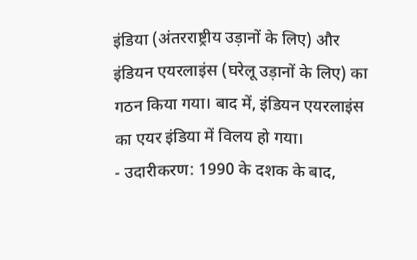इंडिया (अंतरराष्ट्रीय उड़ानों के लिए) और इंडियन एयरलाइंस (घरेलू उड़ानों के लिए) का गठन किया गया। बाद में, इंडियन एयरलाइंस का एयर इंडिया में विलय हो गया।
- उदारीकरण: 1990 के दशक के बाद,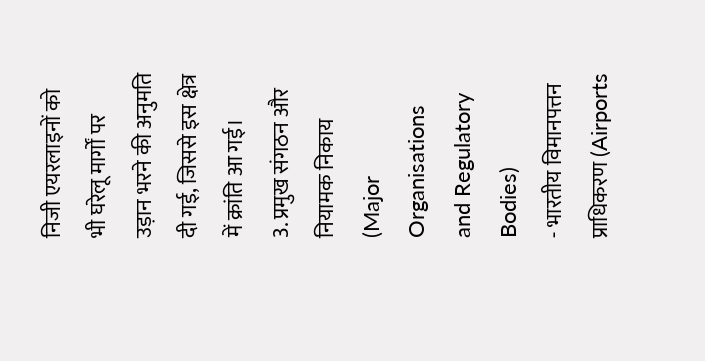निजी एयरलाइनों को भी घरेलू मार्गों पर उड़ान भरने की अनुमति दी गई, जिससे इस क्षेत्र में क्रांति आ गई।
3. प्रमुख संगठन और नियामक निकाय (Major Organisations and Regulatory Bodies)
- भारतीय विमानपत्तन प्राधिकरण (Airports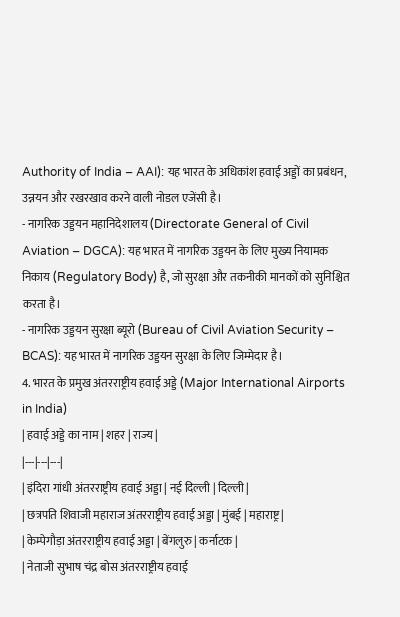Authority of India – AAI): यह भारत के अधिकांश हवाई अड्डों का प्रबंधन, उन्नयन और रखरखाव करने वाली नोडल एजेंसी है।
- नागरिक उड्डयन महानिदेशालय (Directorate General of Civil Aviation – DGCA): यह भारत में नागरिक उड्डयन के लिए मुख्य नियामक निकाय (Regulatory Body) है, जो सुरक्षा और तकनीकी मानकों को सुनिश्चित करता है।
- नागरिक उड्डयन सुरक्षा ब्यूरो (Bureau of Civil Aviation Security – BCAS): यह भारत में नागरिक उड्डयन सुरक्षा के लिए जिम्मेदार है।
4. भारत के प्रमुख अंतरराष्ट्रीय हवाई अड्डे (Major International Airports in India)
| हवाई अड्डे का नाम | शहर | राज्य |
|---|---|---|
| इंदिरा गांधी अंतरराष्ट्रीय हवाई अड्डा | नई दिल्ली | दिल्ली |
| छत्रपति शिवाजी महाराज अंतरराष्ट्रीय हवाई अड्डा | मुंबई | महाराष्ट्र |
| केम्पेगौड़ा अंतरराष्ट्रीय हवाई अड्डा | बेंगलुरु | कर्नाटक |
| नेताजी सुभाष चंद्र बोस अंतरराष्ट्रीय हवाई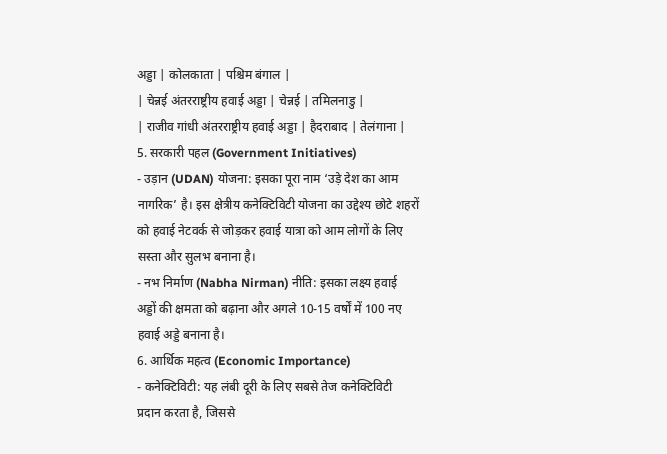अड्डा | कोलकाता | पश्चिम बंगाल |
| चेन्नई अंतरराष्ट्रीय हवाई अड्डा | चेन्नई | तमिलनाडु |
| राजीव गांधी अंतरराष्ट्रीय हवाई अड्डा | हैदराबाद | तेलंगाना |
5. सरकारी पहल (Government Initiatives)
- उड़ान (UDAN) योजना: इसका पूरा नाम ‘उड़े देश का आम नागरिक’ है। इस क्षेत्रीय कनेक्टिविटी योजना का उद्देश्य छोटे शहरों को हवाई नेटवर्क से जोड़कर हवाई यात्रा को आम लोगों के लिए सस्ता और सुलभ बनाना है।
- नभ निर्माण (Nabha Nirman) नीति: इसका लक्ष्य हवाई अड्डों की क्षमता को बढ़ाना और अगले 10-15 वर्षों में 100 नए हवाई अड्डे बनाना है।
6. आर्थिक महत्व (Economic Importance)
- कनेक्टिविटी: यह लंबी दूरी के लिए सबसे तेज कनेक्टिविटी प्रदान करता है, जिससे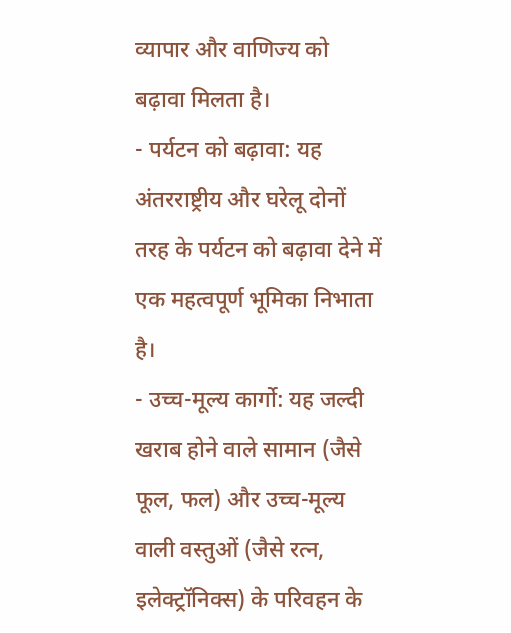व्यापार और वाणिज्य को बढ़ावा मिलता है।
- पर्यटन को बढ़ावा: यह अंतरराष्ट्रीय और घरेलू दोनों तरह के पर्यटन को बढ़ावा देने में एक महत्वपूर्ण भूमिका निभाता है।
- उच्च-मूल्य कार्गो: यह जल्दी खराब होने वाले सामान (जैसे फूल, फल) और उच्च-मूल्य वाली वस्तुओं (जैसे रत्न, इलेक्ट्रॉनिक्स) के परिवहन के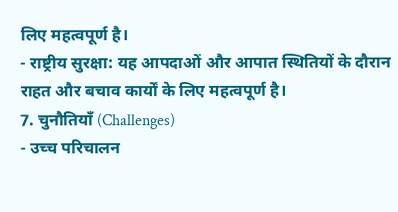लिए महत्वपूर्ण है।
- राष्ट्रीय सुरक्षा: यह आपदाओं और आपात स्थितियों के दौरान राहत और बचाव कार्यों के लिए महत्वपूर्ण है।
7. चुनौतियाँ (Challenges)
- उच्च परिचालन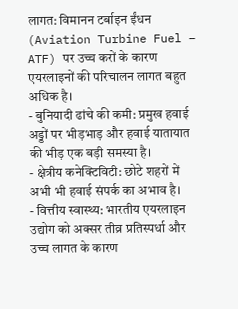लागत: विमानन टर्बाइन ईंधन (Aviation Turbine Fuel – ATF) पर उच्च करों के कारण एयरलाइनों की परिचालन लागत बहुत अधिक है।
- बुनियादी ढांचे की कमी: प्रमुख हवाई अड्डों पर भीड़भाड़ और हवाई यातायात की भीड़ एक बड़ी समस्या है।
- क्षेत्रीय कनेक्टिविटी: छोटे शहरों में अभी भी हवाई संपर्क का अभाव है।
- वित्तीय स्वास्थ्य: भारतीय एयरलाइन उद्योग को अक्सर तीव्र प्रतिस्पर्धा और उच्च लागत के कारण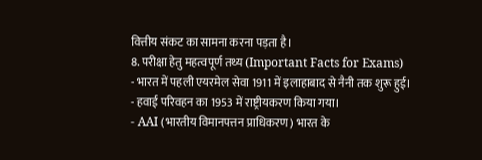वित्तीय संकट का सामना करना पड़ता है।
8. परीक्षा हेतु महत्वपूर्ण तथ्य (Important Facts for Exams)
- भारत में पहली एयरमेल सेवा 1911 में इलाहाबाद से नैनी तक शुरू हुई।
- हवाई परिवहन का 1953 में राष्ट्रीयकरण किया गया।
- AAI (भारतीय विमानपत्तन प्राधिकरण) भारत के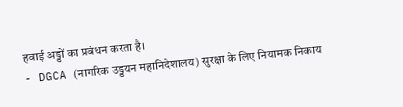हवाई अड्डों का प्रबंधन करता है।
- DGCA (नागरिक उड्डयन महानिदेशालय) सुरक्षा के लिए नियामक निकाय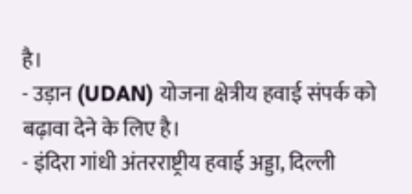है।
- उड़ान (UDAN) योजना क्षेत्रीय हवाई संपर्क को बढ़ावा देने के लिए है।
- इंदिरा गांधी अंतरराष्ट्रीय हवाई अड्डा, दिल्ली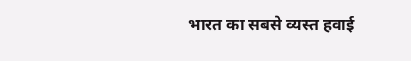भारत का सबसे व्यस्त हवाई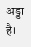अड्डा है।